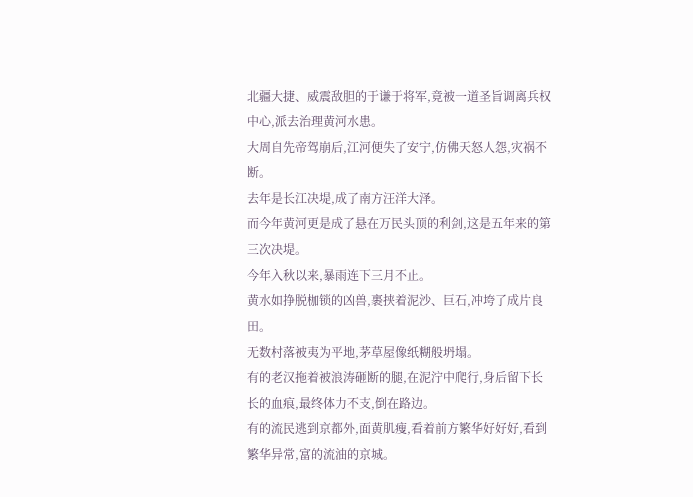北疆大捷、威震敌胆的于谦于将军,竟被一道圣旨调离兵权中心,派去治理黄河水患。
大周自先帝驾崩后,江河便失了安宁,仿佛天怒人怨,灾祸不断。
去年是长江决堤,成了南方汪洋大泽。
而今年黄河更是成了悬在万民头顶的利剑,这是五年来的第三次决堤。
今年入秋以来,暴雨连下三月不止。
黄水如挣脱枷锁的凶兽,裹挟着泥沙、巨石,冲垮了成片良田。
无数村落被夷为平地,茅草屋像纸糊般坍塌。
有的老汉拖着被浪涛砸断的腿,在泥泞中爬行,身后留下长长的血痕,最终体力不支,倒在路边。
有的流民逃到京都外,面黄肌瘦,看着前方繁华好好好,看到繁华异常,富的流油的京城。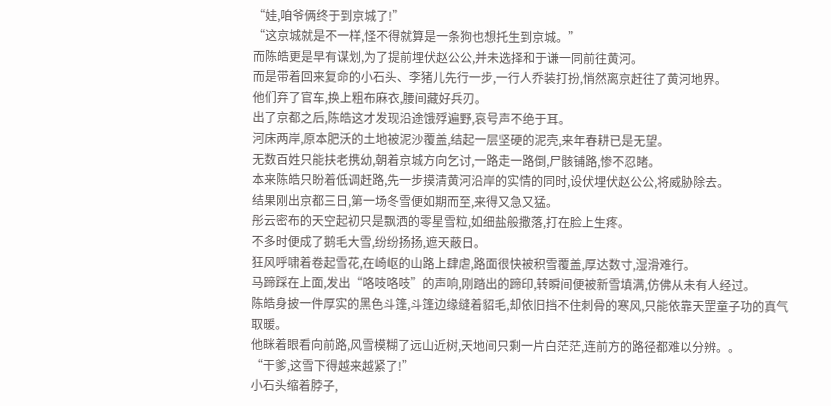“娃,咱爷俩终于到京城了!”
“这京城就是不一样,怪不得就算是一条狗也想托生到京城。”
而陈皓更是早有谋划,为了提前埋伏赵公公,并未选择和于谦一同前往黄河。
而是带着回来复命的小石头、李猪儿先行一步,一行人乔装打扮,悄然离京赶往了黄河地界。
他们弃了官车,换上粗布麻衣,腰间藏好兵刃。
出了京都之后,陈皓这才发现沿途饿殍遍野,哀号声不绝于耳。
河床两岸,原本肥沃的土地被泥沙覆盖,结起一层坚硬的泥壳,来年春耕已是无望。
无数百姓只能扶老携幼,朝着京城方向乞讨,一路走一路倒,尸骸铺路,惨不忍睹。
本来陈皓只盼着低调赶路,先一步摸清黄河沿岸的实情的同时,设伏埋伏赵公公,将威胁除去。
结果刚出京都三日,第一场冬雪便如期而至,来得又急又猛。
彤云密布的天空起初只是飘洒的零星雪粒,如细盐般撒落,打在脸上生疼。
不多时便成了鹅毛大雪,纷纷扬扬,遮天蔽日。
狂风呼啸着卷起雪花,在崎岖的山路上肆虐,路面很快被积雪覆盖,厚达数寸,湿滑难行。
马蹄踩在上面,发出“咯吱咯吱”的声响,刚踏出的蹄印,转瞬间便被新雪填满,仿佛从未有人经过。
陈皓身披一件厚实的黑色斗篷,斗篷边缘缝着貂毛,却依旧挡不住刺骨的寒风,只能依靠天罡童子功的真气取暖。
他眯着眼看向前路,风雪模糊了远山近树,天地间只剩一片白茫茫,连前方的路径都难以分辨。。
“干爹,这雪下得越来越紧了!”
小石头缩着脖子,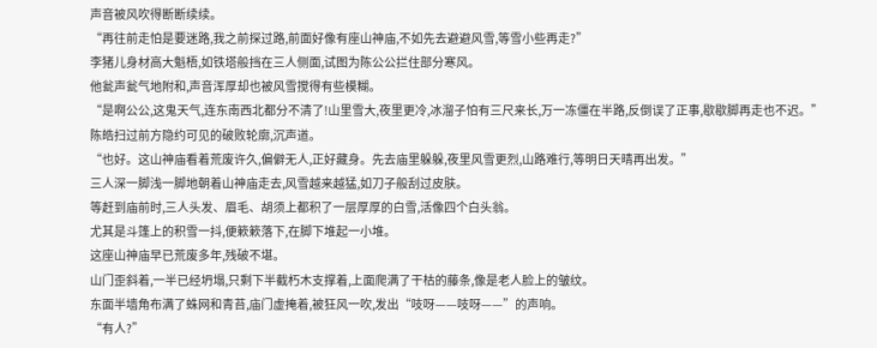声音被风吹得断断续续。
“再往前走怕是要迷路,我之前探过路,前面好像有座山神庙,不如先去避避风雪,等雪小些再走?”
李猪儿身材高大魁梧,如铁塔般挡在三人侧面,试图为陈公公拦住部分寒风。
他瓮声瓮气地附和,声音浑厚却也被风雪搅得有些模糊。
“是啊公公,这鬼天气,连东南西北都分不清了!山里雪大,夜里更冷,冰溜子怕有三尺来长,万一冻僵在半路,反倒误了正事,歇歇脚再走也不迟。”
陈皓扫过前方隐约可见的破败轮廓,沉声道。
“也好。这山神庙看着荒废许久,偏僻无人,正好藏身。先去庙里躲躲,夜里风雪更烈,山路难行,等明日天晴再出发。”
三人深一脚浅一脚地朝着山神庙走去,风雪越来越猛,如刀子般刮过皮肤。
等赶到庙前时,三人头发、眉毛、胡须上都积了一层厚厚的白雪,活像四个白头翁。
尤其是斗篷上的积雪一抖,便簌簌落下,在脚下堆起一小堆。
这座山神庙早已荒废多年,残破不堪。
山门歪斜着,一半已经坍塌,只剩下半截朽木支撑着,上面爬满了干枯的藤条,像是老人脸上的皱纹。
东面半墙角布满了蛛网和青苔,庙门虚掩着,被狂风一吹,发出“吱呀——吱呀——”的声响。
“有人?”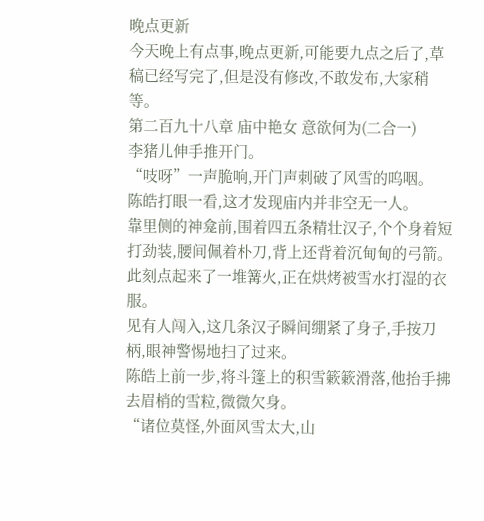晚点更新
今天晚上有点事,晚点更新,可能要九点之后了,草稿已经写完了,但是没有修改,不敢发布,大家稍等。
第二百九十八章 庙中艳女 意欲何为(二合一)
李猪儿伸手推开门。
“吱呀”一声脆响,开门声刺破了风雪的呜咽。
陈皓打眼一看,这才发现庙内并非空无一人。
靠里侧的神龛前,围着四五条精壮汉子,个个身着短打劲装,腰间佩着朴刀,背上还背着沉甸甸的弓箭。
此刻点起来了一堆篝火,正在烘烤被雪水打湿的衣服。
见有人闯入,这几条汉子瞬间绷紧了身子,手按刀柄,眼神警惕地扫了过来。
陈皓上前一步,将斗篷上的积雪簌簌滑落,他抬手拂去眉梢的雪粒,微微欠身。
“诸位莫怪,外面风雪太大,山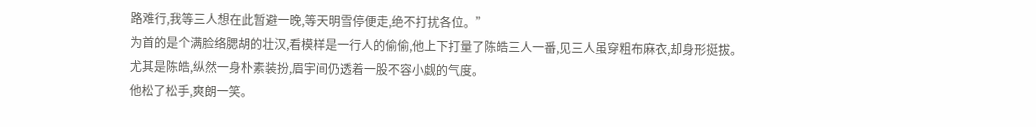路难行,我等三人想在此暂避一晚,等天明雪停便走,绝不打扰各位。”
为首的是个满脸络腮胡的壮汉,看模样是一行人的偷偷,他上下打量了陈皓三人一番,见三人虽穿粗布麻衣,却身形挺拔。
尤其是陈皓,纵然一身朴素装扮,眉宇间仍透着一股不容小觑的气度。
他松了松手,爽朗一笑。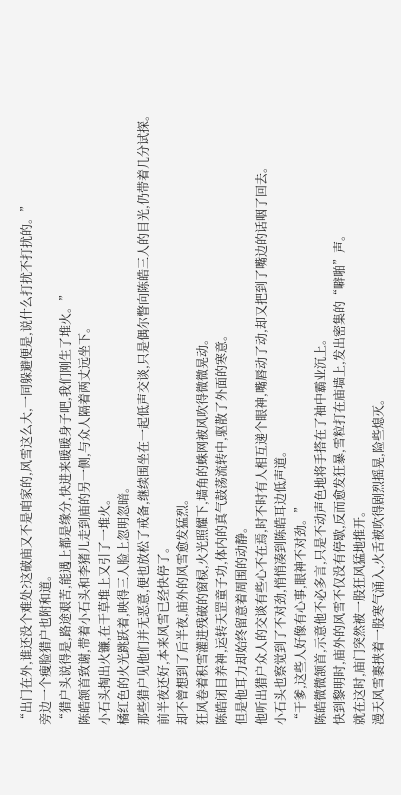“出门在外,谁还没个难处?这破庙又不是咱家的,风雪这么大,一同躲避便是,说什么打扰不打扰的。”
旁边一个瘦脸猎户也附和道。
“猎户头说得是,路途艰苦,能遇上都是缘分,快进来暖暖身子吧,我们刚生了堆火。”
陈皓颔首致谢,带着小石头和李猪儿走到庙的另一侧,与众人隔着两丈远坐下。
小石头掏出火镰,在干草堆上又引了一堆火。
橘红色的火光跳跃着,映得三人脸上忽明忽暗。
那些猎户见他们并无恶意,便也放松了戒备,继续围坐在一起低声交谈,只是偶尔瞥向陈皓三人的目光,仍带着几分试探。
前半夜还好,本来风雪已经快停了。
却不曾想到了后半夜,庙外的风雪愈发猛烈。
狂风卷着积雪灌进残破的窗棂,火光照耀下,墙角的蛛网被风吹得微微晃动。
陈皓闭目养神,运转天罡童子功,体内的真气鼓荡流转中,驱散了外面的寒意。
但是他耳力却始终留意着周围的动静。
他听出猎户众人的交谈有些心不在焉,时不时有人相互递个眼神,嘴唇动了动,却又把到了嘴边的话咽了回去。
小石头也察觉到了不对劲,悄悄凑到陈皓耳边低声道。
“干爹,这些人好像有心事,眼神不对劲。”
陈皓微微颔首,示意他不必多言,只是不动声色地将手搭在了袖中霸业沉上。
快到黎明时,庙外的风雪不仅没有停歇,反而愈发狂暴,雪粒打在庙墙上,发出密集的“噼啪”声。
就在这时,庙门突然被一股狂风猛地推开。
漫天风雪裹挟着一股寒气涌入,火舌被吹得剧烈摇晃,险些熄灭。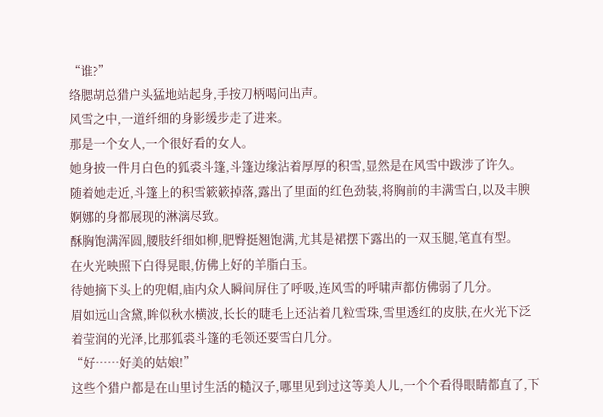“谁?”
络腮胡总猎户头猛地站起身,手按刀柄喝问出声。
风雪之中,一道纤细的身影缓步走了进来。
那是一个女人,一个很好看的女人。
她身披一件月白色的狐裘斗篷,斗篷边缘沾着厚厚的积雪,显然是在风雪中跋涉了许久。
随着她走近,斗篷上的积雪簌簌掉落,露出了里面的红色劲装,将胸前的丰满雪白,以及丰腴婀娜的身都展现的淋漓尽致。
酥胸饱满浑圆,腰肢纤细如柳,肥臀挺翘饱满,尤其是裙摆下露出的一双玉腿,笔直有型。
在火光映照下白得晃眼,仿佛上好的羊脂白玉。
待她摘下头上的兜帽,庙内众人瞬间屏住了呼吸,连风雪的呼啸声都仿佛弱了几分。
眉如远山含黛,眸似秋水横波,长长的睫毛上还沾着几粒雪珠,雪里透红的皮肤,在火光下泛着莹润的光泽,比那狐裘斗篷的毛领还要雪白几分。
“好……好美的姑娘!”
这些个猎户都是在山里讨生活的糙汉子,哪里见到过这等美人儿,一个个看得眼睛都直了,下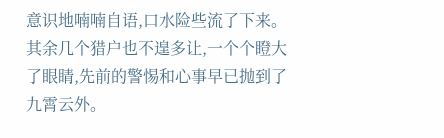意识地喃喃自语,口水险些流了下来。
其余几个猎户也不遑多让,一个个瞪大了眼睛,先前的警惕和心事早已抛到了九霄云外。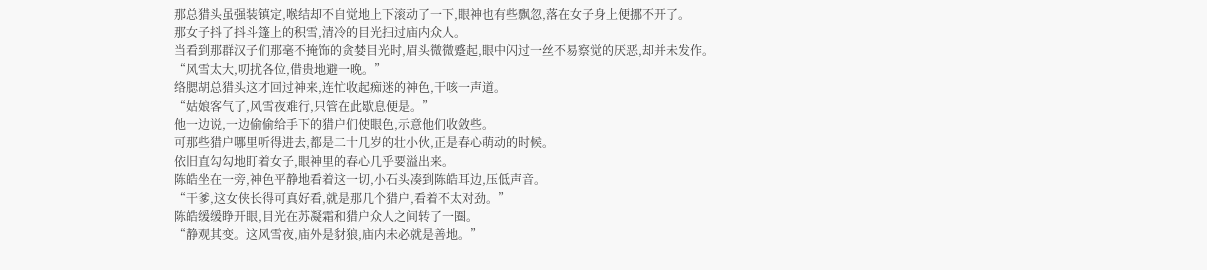那总猎头虽强装镇定,喉结却不自觉地上下滚动了一下,眼神也有些飘忽,落在女子身上便挪不开了。
那女子抖了抖斗篷上的积雪,清冷的目光扫过庙内众人。
当看到那群汉子们那毫不掩饰的贪婪目光时,眉头微微蹙起,眼中闪过一丝不易察觉的厌恶,却并未发作。
“风雪太大,叨扰各位,借贵地避一晚。”
络腮胡总猎头这才回过神来,连忙收起痴迷的神色,干咳一声道。
“姑娘客气了,风雪夜难行,只管在此歇息便是。”
他一边说,一边偷偷给手下的猎户们使眼色,示意他们收敛些。
可那些猎户哪里听得进去,都是二十几岁的壮小伙,正是春心萌动的时候。
依旧直勾勾地盯着女子,眼神里的春心几乎要溢出来。
陈皓坐在一旁,神色平静地看着这一切,小石头凑到陈皓耳边,压低声音。
“干爹,这女侠长得可真好看,就是那几个猎户,看着不太对劲。”
陈皓缓缓睁开眼,目光在苏凝霜和猎户众人之间转了一圈。
“静观其变。这风雪夜,庙外是豺狼,庙内未必就是善地。”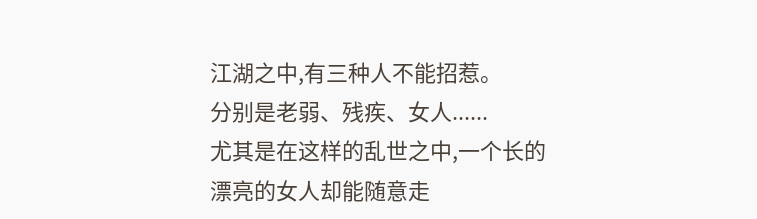江湖之中,有三种人不能招惹。
分别是老弱、残疾、女人......
尤其是在这样的乱世之中,一个长的漂亮的女人却能随意走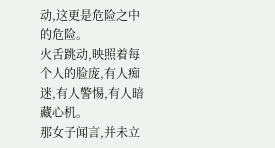动,这更是危险之中的危险。
火舌跳动,映照着每个人的脸庞,有人痴迷,有人警惕,有人暗藏心机。
那女子闻言,并未立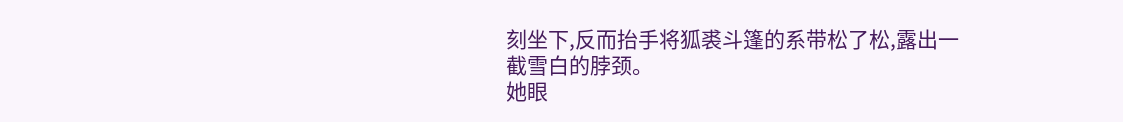刻坐下,反而抬手将狐裘斗篷的系带松了松,露出一截雪白的脖颈。
她眼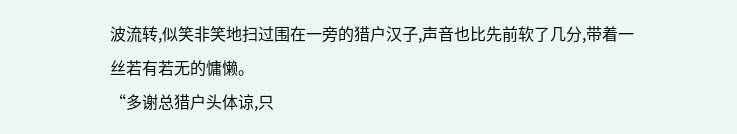波流转,似笑非笑地扫过围在一旁的猎户汉子,声音也比先前软了几分,带着一丝若有若无的慵懒。
“多谢总猎户头体谅,只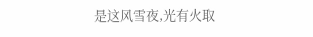是这风雪夜,光有火取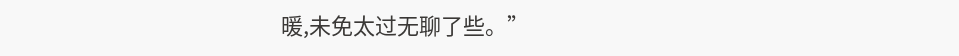暖,未免太过无聊了些。”